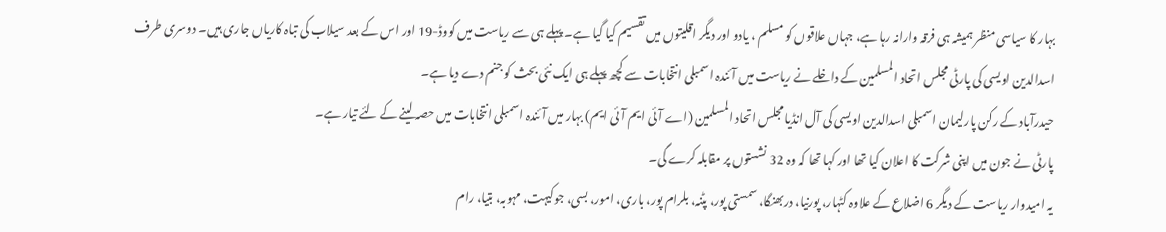بہار کا سیاسی منظر ہمیشہ ہی فرقہ وارانہ رہا ہے، جہاں علاقوں کو مسلم ، یادو اور دیگر اقلیتوں میں تقسیم کیا گیا ہے۔ پہلے ہی سے ریاست میں کووڈ-19 اور اس کے بعد سیلاب کی تباہ کاریاں جاری ہیں۔ دوسری طرف اسدالدین اویسی کی پارٹی مجلس اتحاد المسلمین کے داخلے نے ریاست میں آئندہ اسمبلی انتخابات سے کچھ پہلے ہی ایک نئی بحث کو جنم دے دیا ہے۔
حیدرآباد کے رکن پارلیمان اسمبلی اسدالدین اویسی کی آل انڈیا مجلس اتحاد المسلمین (اے آئی ایم آئی ایم) بہار میں آئندہ اسمبلی انتخابات میں حصہ لینے کے لئے تیار ہے۔
پارٹی نے جون میں اپنی شرکت کا اعلان کیا تھا اور کہا تھا کہ وہ 32 نشستوں پر مقابلہ کرے گی۔
یہ امیدوار ریاست کے دیگر 6 اضلاع کے علاوہ کٹہار، پورنیا، دربھنگا، سمستی پور، پٹنہ، بلرام پور، باری، امور، بسی، جوکیہت، مہوبہ، بتیا، رام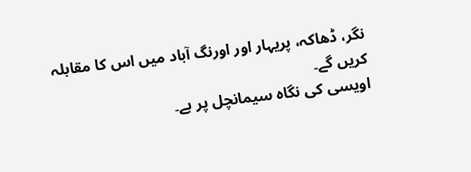نگر، ڈھاکہ، پریہار اور اورنگ آباد میں اس کا مقابلہ کریں گے۔
اویسی کی نگاہ سیمانچل پر ہے۔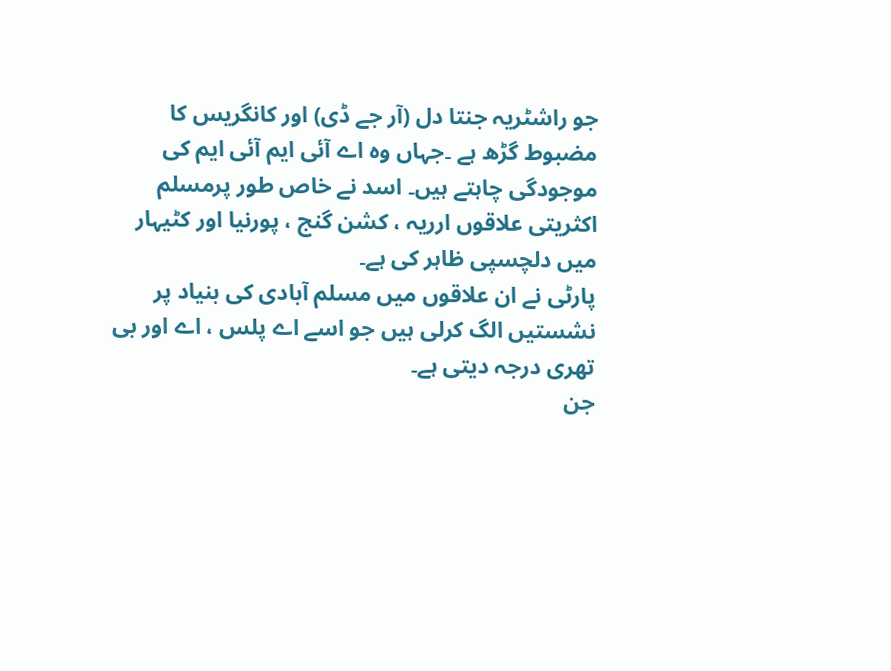جو راشٹریہ جنتا دل (آر جے ڈی) اور کانگریس کا مضبوط گڑھ ہے ۔جہاں وہ اے آئی ایم آئی ایم کی موجودگی چاہتے ہیں۔ اسد نے خاص طور پرمسلم اکثریتی علاقوں ارریہ ، کشن گنج ، پورنیا اور کٹیہار میں دلچسپی ظاہر کی ہے۔
پارٹی نے ان علاقوں میں مسلم آبادی کی بنیاد پر نشستیں الگ کرلی ہیں جو اسے اے پلس ، اے اور بی تھری درجہ دیتی ہے۔
جن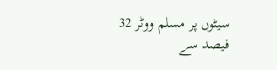سیٹوں پر مسلم ووٹر 32 فیصد سے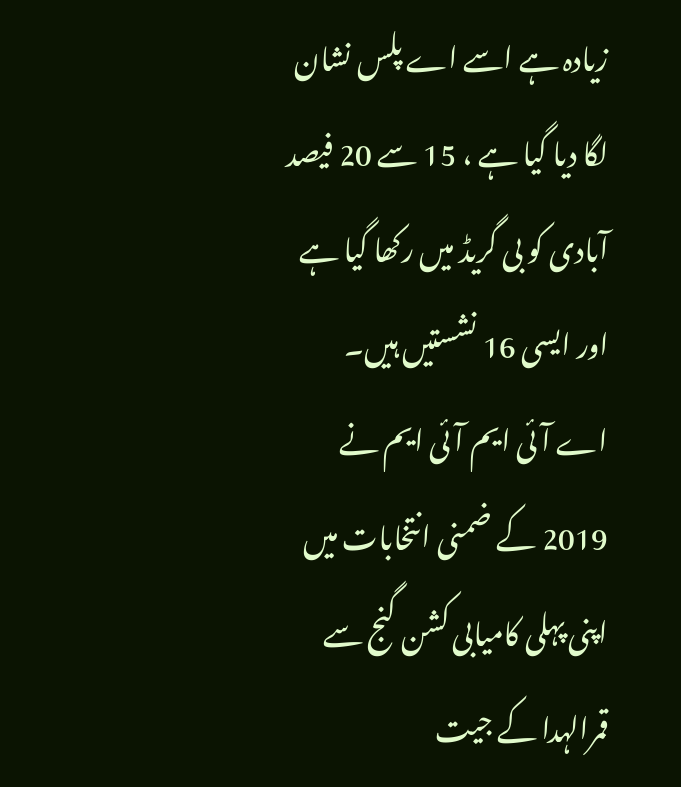زیادہ ہے اسے اے پلس نشان لگا دیا گیا ہے ، 15 سے 20 فیصد آبادی کو بی گریڈ میں رکھا گیا ہے اور ایسی 16 نشستیں ہیں۔
اے آئی ایم آئی ایم نے 2019 کے ضمنی انتخابات میں اپنی پہلی کامیابی کشن گنج سے قمرالہدا کے جیت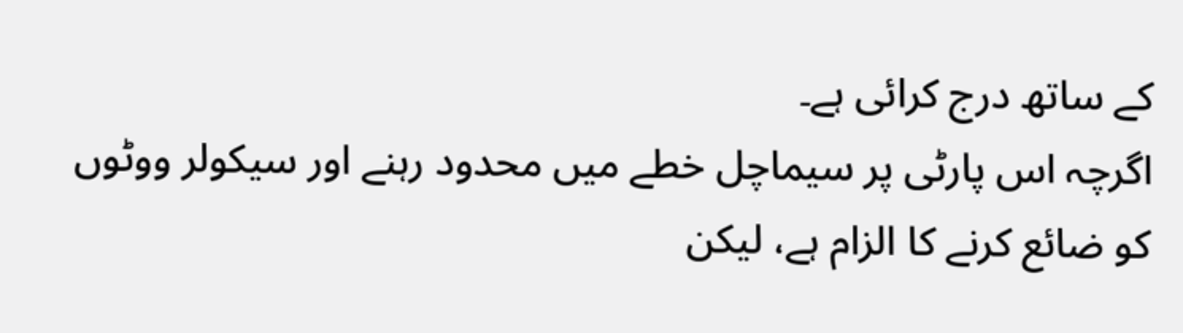کے ساتھ درج کرائی ہے۔
اگرچہ اس پارٹی پر سیماچل خطے میں محدود رہنے اور سیکولر ووٹوں کو ضائع کرنے کا الزام ہے، لیکن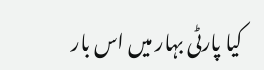کیا پارٹی بہار میں اس بار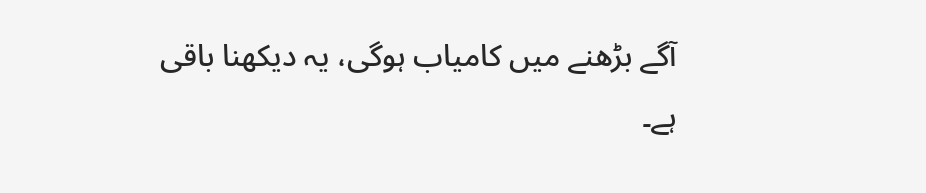آگے بڑھنے میں کامیاب ہوگی، یہ دیکھنا باقی ہے۔